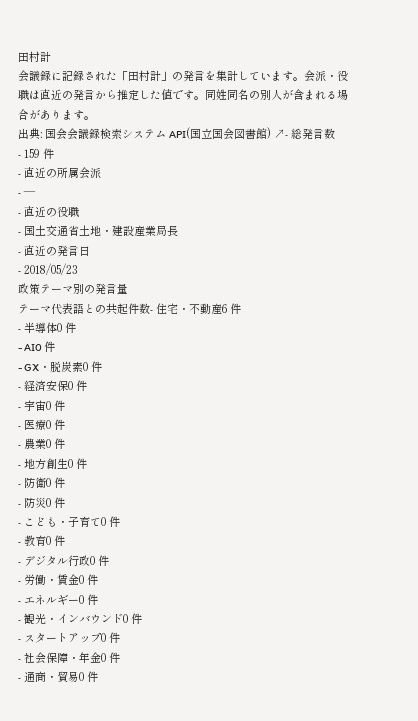田村計
会議録に記録された「田村計」の発言を集計しています。会派・役職は直近の発言から推定した値です。同姓同名の別人が含まれる場合があります。
出典: 国会会議録検索システム API(国立国会図書館) ↗- 総発言数
- 159 件
- 直近の所属会派
- —
- 直近の役職
- 国土交通省土地・建設産業局長
- 直近の発言日
- 2018/05/23
政策テーマ別の発言量
テーマ代表語との共起件数- 住宅・不動産6 件
- 半導体0 件
- AI0 件
- GX・脱炭素0 件
- 経済安保0 件
- 宇宙0 件
- 医療0 件
- 農業0 件
- 地方創生0 件
- 防衛0 件
- 防災0 件
- こども・子育て0 件
- 教育0 件
- デジタル行政0 件
- 労働・賃金0 件
- エネルギー0 件
- 観光・インバウンド0 件
- スタートアップ0 件
- 社会保障・年金0 件
- 通商・貿易0 件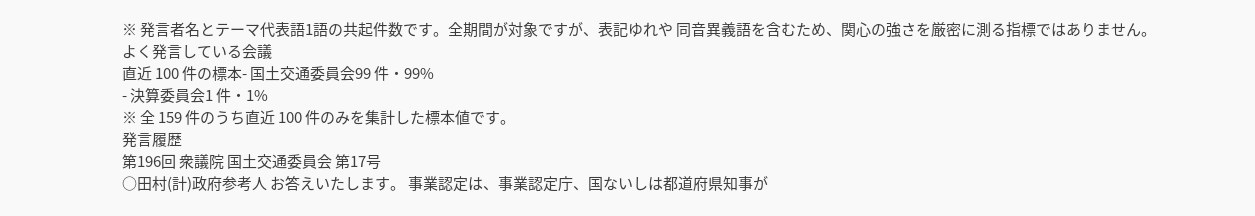※ 発言者名とテーマ代表語1語の共起件数です。全期間が対象ですが、表記ゆれや 同音異義語を含むため、関心の強さを厳密に測る指標ではありません。
よく発言している会議
直近 100 件の標本- 国土交通委員会99 件・99%
- 決算委員会1 件・1%
※ 全 159 件のうち直近 100 件のみを集計した標本値です。
発言履歴
第196回 衆議院 国土交通委員会 第17号
○田村(計)政府参考人 お答えいたします。 事業認定は、事業認定庁、国ないしは都道府県知事が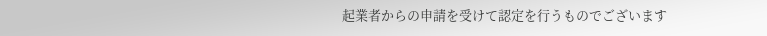起業者からの申請を受けて認定を行うものでございます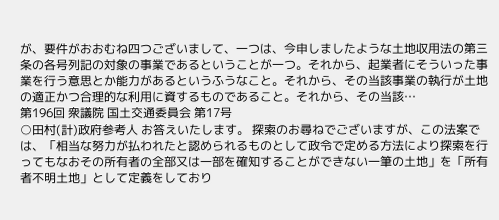が、要件がおおむね四つございまして、一つは、今申しましたような土地収用法の第三条の各号列記の対象の事業であるということが一つ。それから、起業者にそういった事業を行う意思とか能力があるというふうなこと。それから、その当該事業の執行が土地の適正かつ合理的な利用に資するものであること。それから、その当該…
第196回 衆議院 国土交通委員会 第17号
○田村(計)政府参考人 お答えいたします。 探索のお尋ねでございますが、この法案では、「相当な努力が払われたと認められるものとして政令で定める方法により探索を行ってもなおその所有者の全部又は一部を確知することができない一筆の土地」を「所有者不明土地」として定義をしており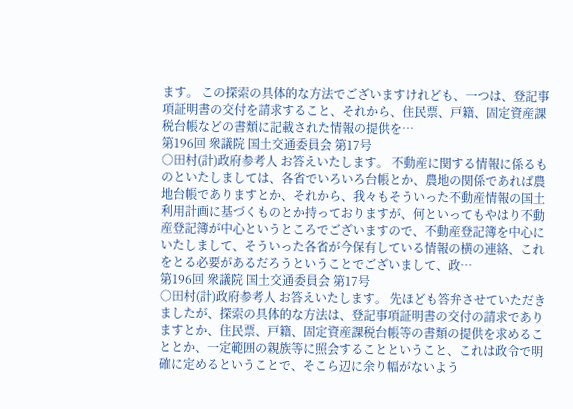ます。 この探索の具体的な方法でございますけれども、一つは、登記事項証明書の交付を請求すること、それから、住民票、戸籍、固定資産課税台帳などの書類に記載された情報の提供を…
第196回 衆議院 国土交通委員会 第17号
○田村(計)政府参考人 お答えいたします。 不動産に関する情報に係るものといたしましては、各省でいろいろ台帳とか、農地の関係であれば農地台帳でありますとか、それから、我々もそういった不動産情報の国土利用計画に基づくものとか持っておりますが、何といってもやはり不動産登記簿が中心というところでございますので、不動産登記簿を中心にいたしまして、そういった各省が今保有している情報の横の連絡、これをとる必要があるだろうということでございまして、政…
第196回 衆議院 国土交通委員会 第17号
○田村(計)政府参考人 お答えいたします。 先ほども答弁させていただきましたが、探索の具体的な方法は、登記事項証明書の交付の請求でありますとか、住民票、戸籍、固定資産課税台帳等の書類の提供を求めることとか、一定範囲の親族等に照会することということ、これは政令で明確に定めるということで、そこら辺に余り幅がないよう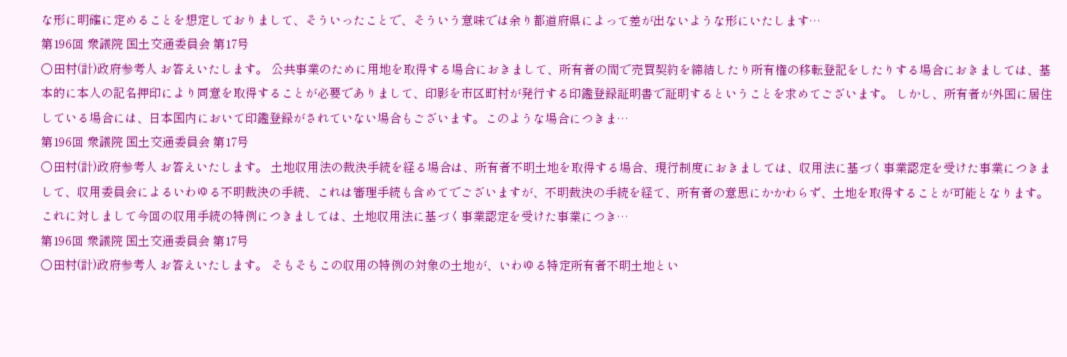な形に明確に定めることを想定しておりまして、そういったことで、そういう意味では余り都道府県によって差が出ないような形にいたします…
第196回 衆議院 国土交通委員会 第17号
○田村(計)政府参考人 お答えいたします。 公共事業のために用地を取得する場合におきまして、所有者の間で売買契約を締結したり所有権の移転登記をしたりする場合におきましては、基本的に本人の記名押印により同意を取得することが必要でありまして、印影を市区町村が発行する印鑑登録証明書で証明するということを求めてございます。 しかし、所有者が外国に居住している場合には、日本国内において印鑑登録がされていない場合もございます。このような場合につきま…
第196回 衆議院 国土交通委員会 第17号
○田村(計)政府参考人 お答えいたします。 土地収用法の裁決手続を経る場合は、所有者不明土地を取得する場合、現行制度におきましては、収用法に基づく事業認定を受けた事業につきまして、収用委員会によるいわゆる不明裁決の手続、これは審理手続も含めてでございますが、不明裁決の手続を経て、所有者の意思にかかわらず、土地を取得することが可能となります。 これに対しまして今回の収用手続の特例につきましては、土地収用法に基づく事業認定を受けた事業につき…
第196回 衆議院 国土交通委員会 第17号
○田村(計)政府参考人 お答えいたします。 そもそもこの収用の特例の対象の土地が、いわゆる特定所有者不明土地とい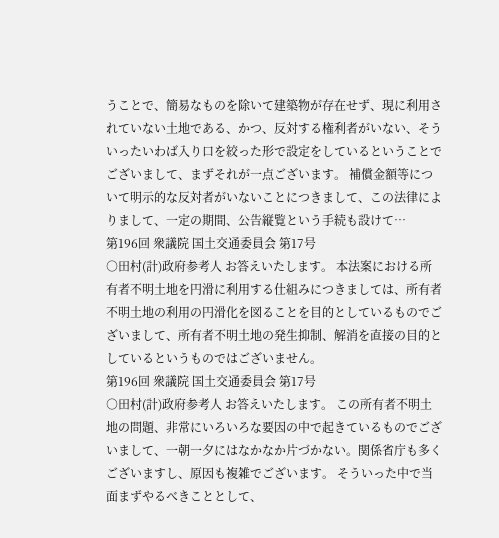うことで、簡易なものを除いて建築物が存在せず、現に利用されていない土地である、かつ、反対する権利者がいない、そういったいわば入り口を絞った形で設定をしているということでございまして、まずそれが一点ございます。 補償金額等について明示的な反対者がいないことにつきまして、この法律によりまして、一定の期間、公告縦覧という手続も設けて…
第196回 衆議院 国土交通委員会 第17号
○田村(計)政府参考人 お答えいたします。 本法案における所有者不明土地を円滑に利用する仕組みにつきましては、所有者不明土地の利用の円滑化を図ることを目的としているものでございまして、所有者不明土地の発生抑制、解消を直接の目的としているというものではございません。
第196回 衆議院 国土交通委員会 第17号
○田村(計)政府参考人 お答えいたします。 この所有者不明土地の問題、非常にいろいろな要因の中で起きているものでございまして、一朝一夕にはなかなか片づかない。関係省庁も多くございますし、原因も複雑でございます。 そういった中で当面まずやるべきこととして、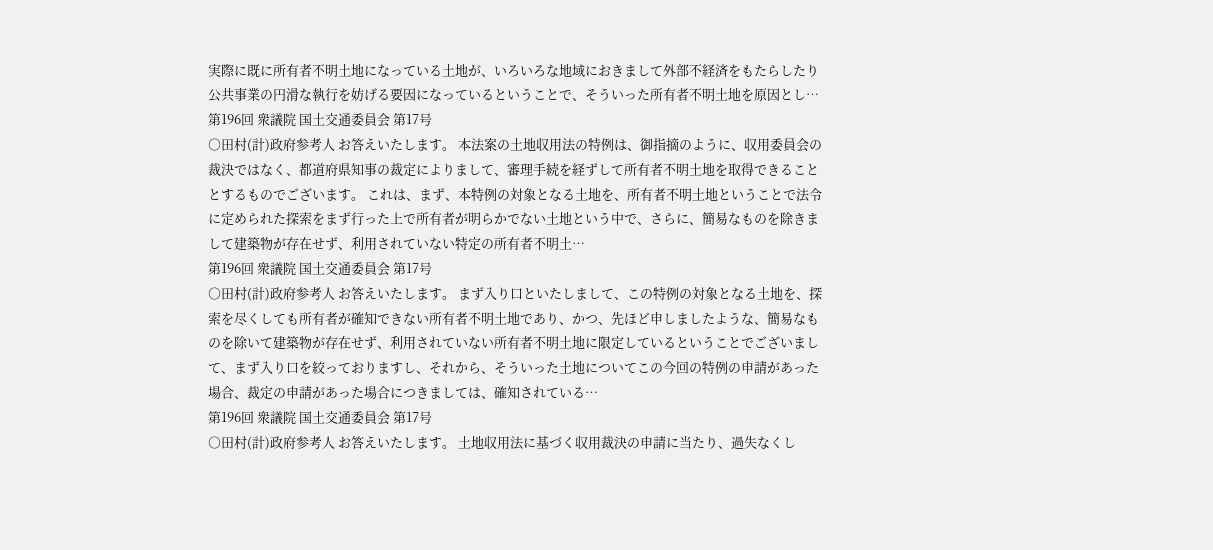実際に既に所有者不明土地になっている土地が、いろいろな地域におきまして外部不経済をもたらしたり公共事業の円滑な執行を妨げる要因になっているということで、そういった所有者不明土地を原因とし…
第196回 衆議院 国土交通委員会 第17号
○田村(計)政府参考人 お答えいたします。 本法案の土地収用法の特例は、御指摘のように、収用委員会の裁決ではなく、都道府県知事の裁定によりまして、審理手続を経ずして所有者不明土地を取得できることとするものでございます。 これは、まず、本特例の対象となる土地を、所有者不明土地ということで法令に定められた探索をまず行った上で所有者が明らかでない土地という中で、さらに、簡易なものを除きまして建築物が存在せず、利用されていない特定の所有者不明土…
第196回 衆議院 国土交通委員会 第17号
○田村(計)政府参考人 お答えいたします。 まず入り口といたしまして、この特例の対象となる土地を、探索を尽くしても所有者が確知できない所有者不明土地であり、かつ、先ほど申しましたような、簡易なものを除いて建築物が存在せず、利用されていない所有者不明土地に限定しているということでございまして、まず入り口を絞っておりますし、それから、そういった土地についてこの今回の特例の申請があった場合、裁定の申請があった場合につきましては、確知されている…
第196回 衆議院 国土交通委員会 第17号
○田村(計)政府参考人 お答えいたします。 土地収用法に基づく収用裁決の申請に当たり、過失なくし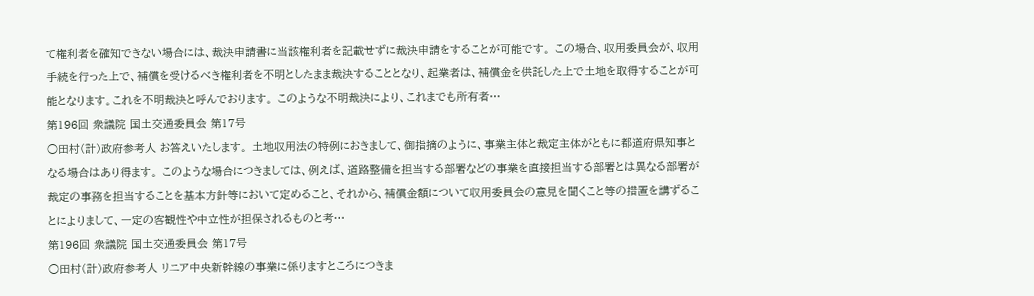て権利者を確知できない場合には、裁決申請書に当該権利者を記載せずに裁決申請をすることが可能です。 この場合、収用委員会が、収用手続を行った上で、補償を受けるべき権利者を不明としたまま裁決することとなり、起業者は、補償金を供託した上で土地を取得することが可能となります。これを不明裁決と呼んでおります。 このような不明裁決により、これまでも所有者…
第196回 衆議院 国土交通委員会 第17号
○田村(計)政府参考人 お答えいたします。 土地収用法の特例におきまして、御指摘のように、事業主体と裁定主体がともに都道府県知事となる場合はあり得ます。 このような場合につきましては、例えば、道路整備を担当する部署などの事業を直接担当する部署とは異なる部署が裁定の事務を担当することを基本方針等において定めること、それから、補償金額について収用委員会の意見を聞くこと等の措置を講ずることによりまして、一定の客観性や中立性が担保されるものと考…
第196回 衆議院 国土交通委員会 第17号
○田村(計)政府参考人 リニア中央新幹線の事業に係りますところにつきま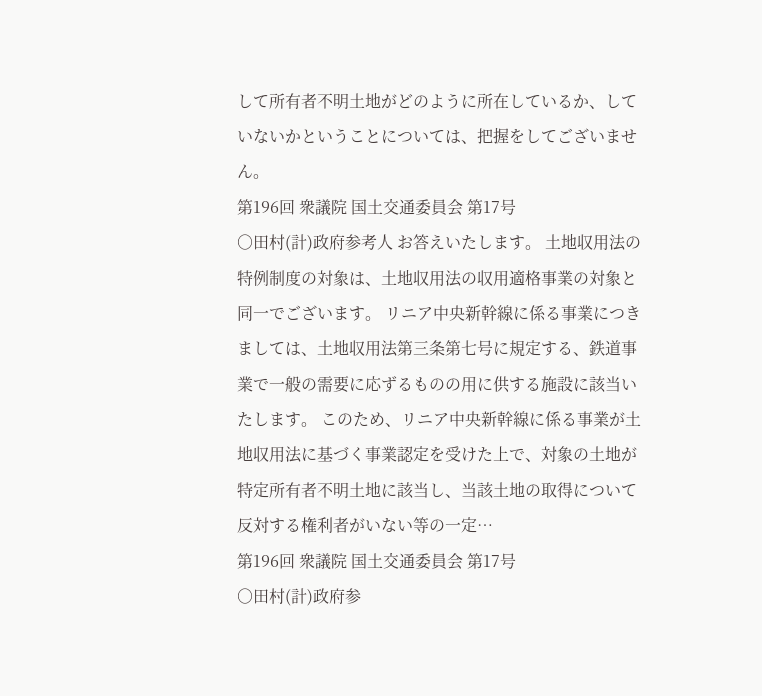して所有者不明土地がどのように所在しているか、していないかということについては、把握をしてございません。
第196回 衆議院 国土交通委員会 第17号
○田村(計)政府参考人 お答えいたします。 土地収用法の特例制度の対象は、土地収用法の収用適格事業の対象と同一でございます。 リニア中央新幹線に係る事業につきましては、土地収用法第三条第七号に規定する、鉄道事業で一般の需要に応ずるものの用に供する施設に該当いたします。 このため、リニア中央新幹線に係る事業が土地収用法に基づく事業認定を受けた上で、対象の土地が特定所有者不明土地に該当し、当該土地の取得について反対する権利者がいない等の一定…
第196回 衆議院 国土交通委員会 第17号
○田村(計)政府参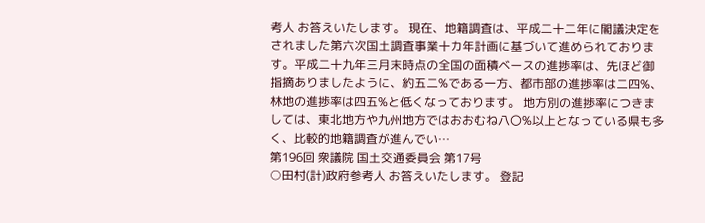考人 お答えいたします。 現在、地籍調査は、平成二十二年に閣議決定をされました第六次国土調査事業十カ年計画に基づいて進められております。平成二十九年三月末時点の全国の面積ベースの進捗率は、先ほど御指摘ありましたように、約五二%である一方、都市部の進捗率は二四%、林地の進捗率は四五%と低くなっております。 地方別の進捗率につきましては、東北地方や九州地方ではおおむね八〇%以上となっている県も多く、比較的地籍調査が進んでい…
第196回 衆議院 国土交通委員会 第17号
○田村(計)政府参考人 お答えいたします。 登記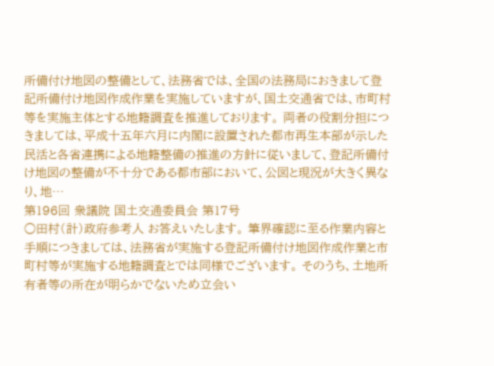所備付け地図の整備として、法務省では、全国の法務局におきまして登記所備付け地図作成作業を実施していますが、国土交通省では、市町村等を実施主体とする地籍調査を推進しております。 両者の役割分担につきましては、平成十五年六月に内閣に設置された都市再生本部が示した民活と各省連携による地籍整備の推進の方針に従いまして、登記所備付け地図の整備が不十分である都市部において、公図と現況が大きく異なり、地…
第196回 衆議院 国土交通委員会 第17号
○田村(計)政府参考人 お答えいたします。 筆界確認に至る作業内容と手順につきましては、法務省が実施する登記所備付け地図作成作業と市町村等が実施する地籍調査とでは同様でございます。 そのうち、土地所有者等の所在が明らかでないため立会い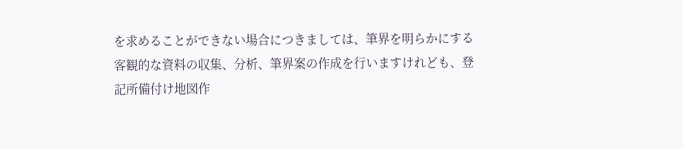を求めることができない場合につきましては、筆界を明らかにする客観的な資料の収集、分析、筆界案の作成を行いますけれども、登記所備付け地図作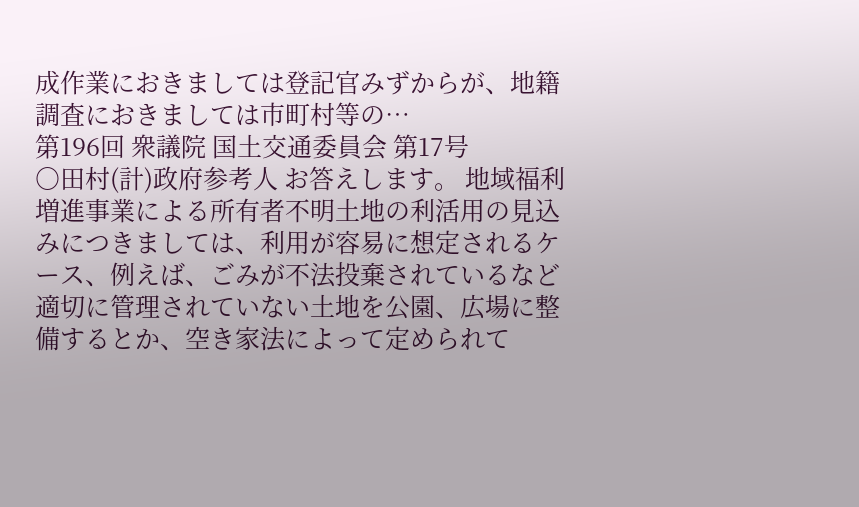成作業におきましては登記官みずからが、地籍調査におきましては市町村等の…
第196回 衆議院 国土交通委員会 第17号
○田村(計)政府参考人 お答えします。 地域福利増進事業による所有者不明土地の利活用の見込みにつきましては、利用が容易に想定されるケース、例えば、ごみが不法投棄されているなど適切に管理されていない土地を公園、広場に整備するとか、空き家法によって定められて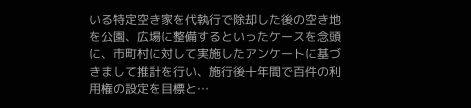いる特定空き家を代執行で除却した後の空き地を公園、広場に整備するといったケースを念頭に、市町村に対して実施したアンケートに基づきまして推計を行い、施行後十年間で百件の利用権の設定を目標と…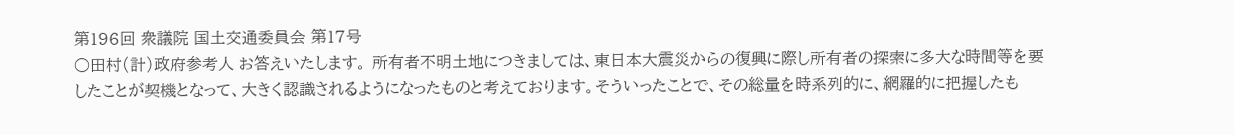第196回 衆議院 国土交通委員会 第17号
○田村(計)政府参考人 お答えいたします。 所有者不明土地につきましては、東日本大震災からの復興に際し所有者の探索に多大な時間等を要したことが契機となって、大きく認識されるようになったものと考えております。そういったことで、その総量を時系列的に、網羅的に把握したも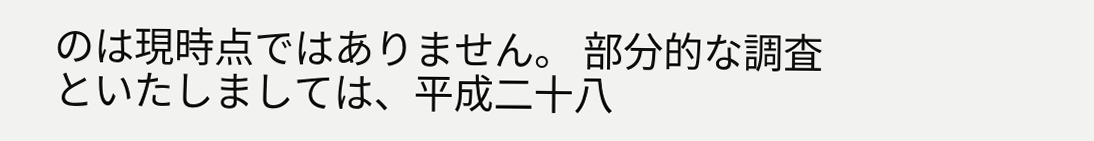のは現時点ではありません。 部分的な調査といたしましては、平成二十八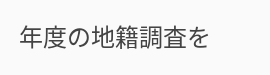年度の地籍調査を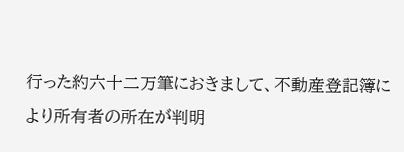行った約六十二万筆におきまして、不動産登記簿により所有者の所在が判明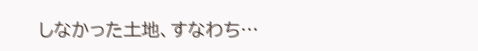しなかった土地、すなわち…